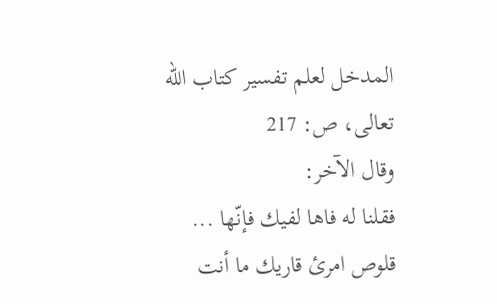المدخل لعلم تفسير كتاب الله تعالى، ص: 217
وقال الآخر:
فقلنا له فاها لفيك فإنّها ... قلوص امرئ قاريك ما أنت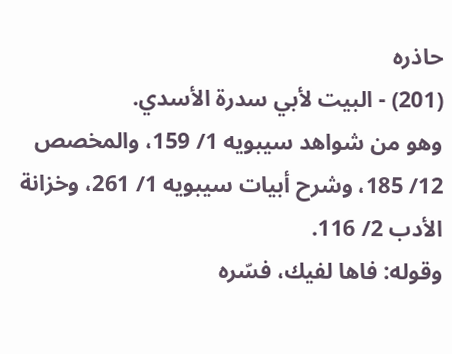حاذره
(201) - البيت لأبي سدرة الأسدي.
وهو من شواهد سيبويه 1/ 159، والمخصص 12/ 185، وشرح أبيات سيبويه 1/ 261، وخزانة الأدب 2/ 116.
وقوله: فاها لفيك، فسّره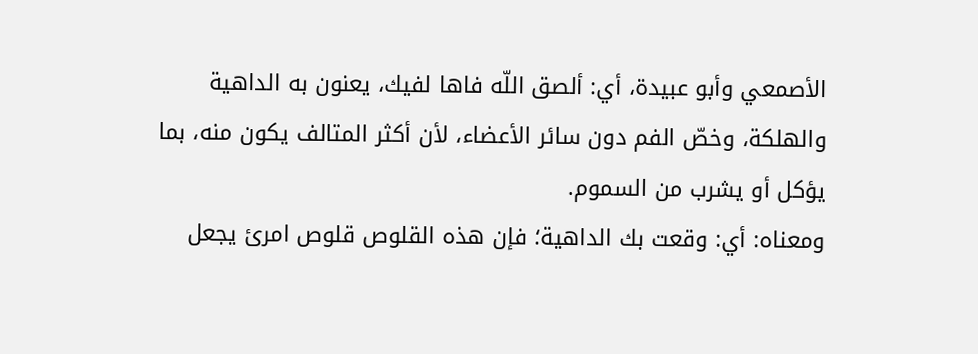الأصمعي وأبو عبيدة، أي: ألصق اللّه فاها لفيك، يعنون به الداهية والهلكة، وخصّ الفم دون سائر الأعضاء، لأن أكثر المتالف يكون منه، بما يؤكل أو يشرب من السموم.
ومعناه: أي: وقعت بك الداهية؛ فإن هذه القلوص قلوص امرئ يجعل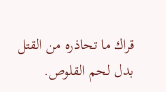قراك ما تحاذره من القتل بدل لحم القلوص.